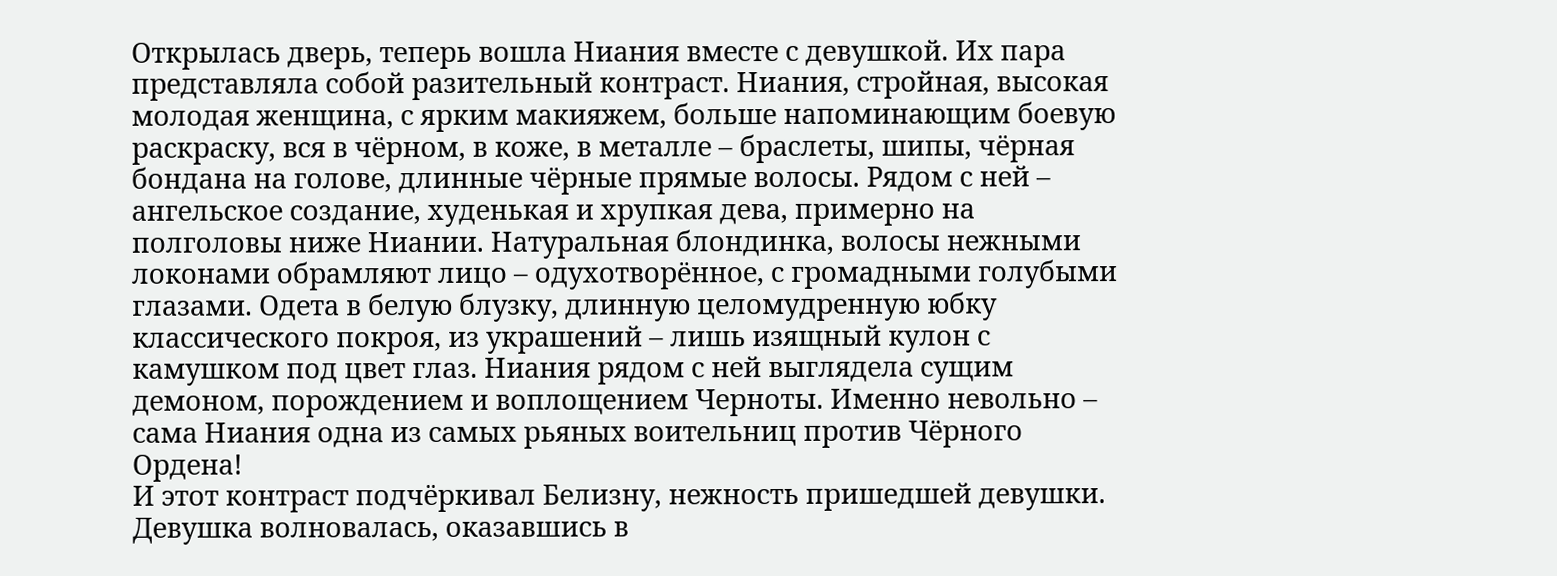Открылась дверь, теперь вошла Ниания вместе с девушкой. Их пара представляла собой разительный контраст. Ниания, стройная, высокая молодая женщина, с ярким макияжем, больше напоминающим боевую раскраску, вся в чёрном, в коже, в металле – браслеты, шипы, чёрная бондана на голове, длинные чёрные прямые волосы. Рядом с ней – ангельское создание, худенькая и хрупкая дева, примерно на полголовы ниже Ниании. Натуральная блондинка, волосы нежными локонами обрамляют лицо – одухотворённое, с громадными голубыми глазами. Одета в белую блузку, длинную целомудренную юбку классического покроя, из украшений – лишь изящный кулон с камушком под цвет глаз. Ниания рядом с ней выглядела сущим демоном, порождением и воплощением Черноты. Именно невольно – сама Ниания одна из самых рьяных воительниц против Чёрного Ордена!
И этот контраст подчёркивал Белизну, нежность пришедшей девушки. Девушка волновалась, оказавшись в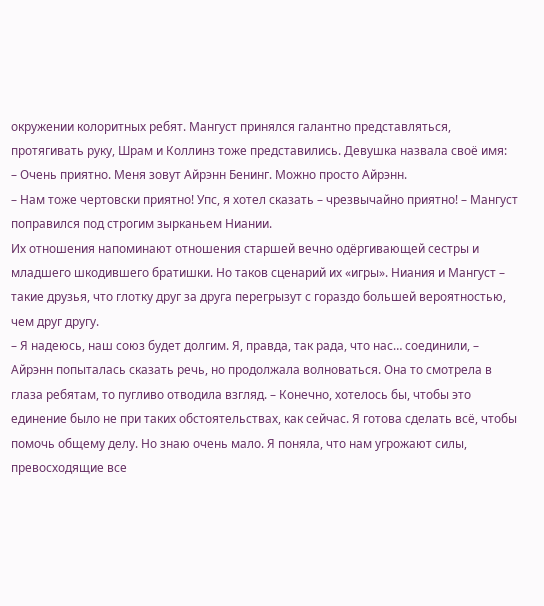окружении колоритных ребят. Мангуст принялся галантно представляться, протягивать руку, Шрам и Коллинз тоже представились. Девушка назвала своё имя:
– Очень приятно. Меня зовут Айрэнн Бенинг. Можно просто Айрэнн.
– Нам тоже чертовски приятно! Упс, я хотел сказать – чрезвычайно приятно! – Мангуст поправился под строгим зырканьем Ниании.
Их отношения напоминают отношения старшей вечно одёргивающей сестры и младшего шкодившего братишки. Но таков сценарий их «игры». Ниания и Мангуст – такие друзья, что глотку друг за друга перегрызут с гораздо большей вероятностью, чем друг другу.
– Я надеюсь, наш союз будет долгим. Я, правда, так рада, что нас… соединили, – Айрэнн попыталась сказать речь, но продолжала волноваться. Она то смотрела в глаза ребятам, то пугливо отводила взгляд. – Конечно, хотелось бы, чтобы это единение было не при таких обстоятельствах, как сейчас. Я готова сделать всё, чтобы помочь общему делу. Но знаю очень мало. Я поняла, что нам угрожают силы, превосходящие все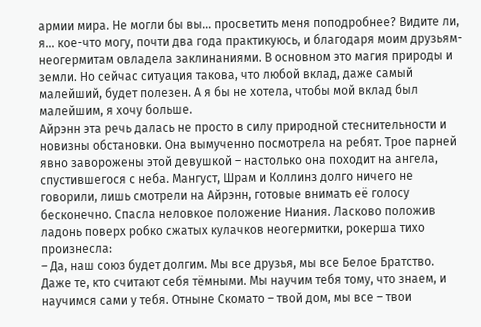армии мира. Не могли бы вы… просветить меня поподробнее? Видите ли, я… кое-что могу, почти два года практикуюсь, и благодаря моим друзьям-неогермитам овладела заклинаниями. В основном это магия природы и земли. Но сейчас ситуация такова, что любой вклад, даже самый малейший, будет полезен. А я бы не хотела, чтобы мой вклад был малейшим, я хочу больше.
Айрэнн эта речь далась не просто в силу природной стеснительности и новизны обстановки. Она вымученно посмотрела на ребят. Трое парней явно заворожены этой девушкой – настолько она походит на ангела, спустившегося с неба. Мангуст, Шрам и Коллинз долго ничего не говорили, лишь смотрели на Айрэнн, готовые внимать её голосу бесконечно. Спасла неловкое положение Ниания. Ласково положив ладонь поверх робко сжатых кулачков неогермитки, рокерша тихо произнесла:
– Да, наш союз будет долгим. Мы все друзья, мы все Белое Братство. Даже те, кто считают себя тёмными. Мы научим тебя тому, что знаем, и научимся сами у тебя. Отныне Скомато – твой дом, мы все – твои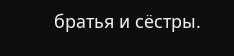братья и сёстры.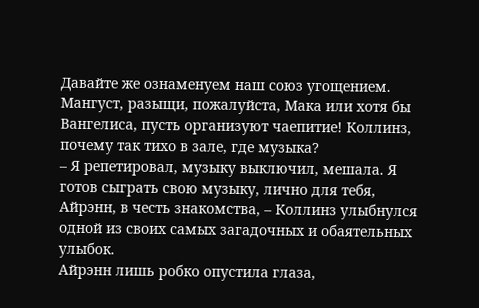Давайте же ознаменуем наш союз угощением. Мангуст, разыщи, пожалуйста, Мака или хотя бы Вангелиса, пусть организуют чаепитие! Коллинз, почему так тихо в зале, где музыка?
– Я репетировал, музыку выключил, мешала. Я готов сыграть свою музыку, лично для тебя, Айрэнн, в честь знакомства, – Коллинз улыбнулся одной из своих самых загадочных и обаятельных улыбок.
Айрэнн лишь робко опустила глаза,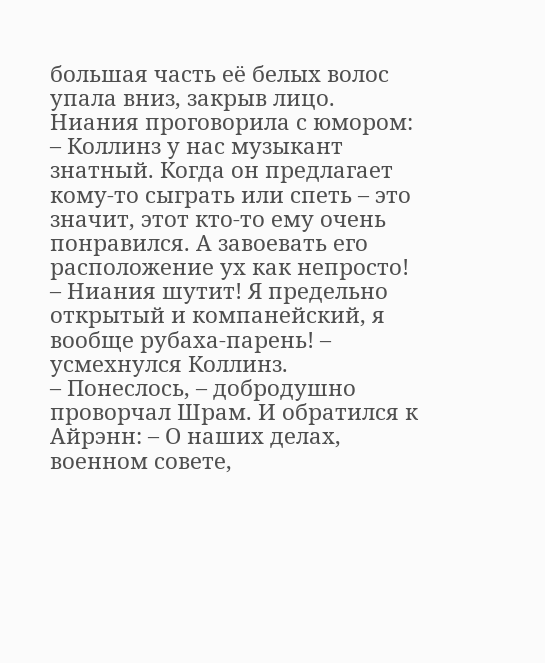большая часть её белых волос упала вниз, закрыв лицо. Ниания проговорила с юмором:
– Коллинз у нас музыкант знатный. Когда он предлагает кому-то сыграть или спеть – это значит, этот кто-то ему очень понравился. А завоевать его расположение ух как непросто!
– Ниания шутит! Я предельно открытый и компанейский, я вообще рубаха-парень! – усмехнулся Коллинз.
– Понеслось, – добродушно проворчал Шрам. И обратился к Айрэнн: – О наших делах, военном совете,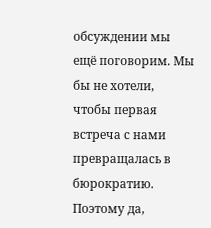обсуждении мы ещё поговорим. Мы бы не хотели, чтобы первая встреча с нами превращалась в бюрократию. Поэтому да,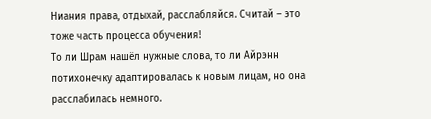Ниания права, отдыхай, расслабляйся. Считай – это тоже часть процесса обучения!
То ли Шрам нашёл нужные слова, то ли Айрэнн потихонечку адаптировалась к новым лицам, но она расслабилась немного.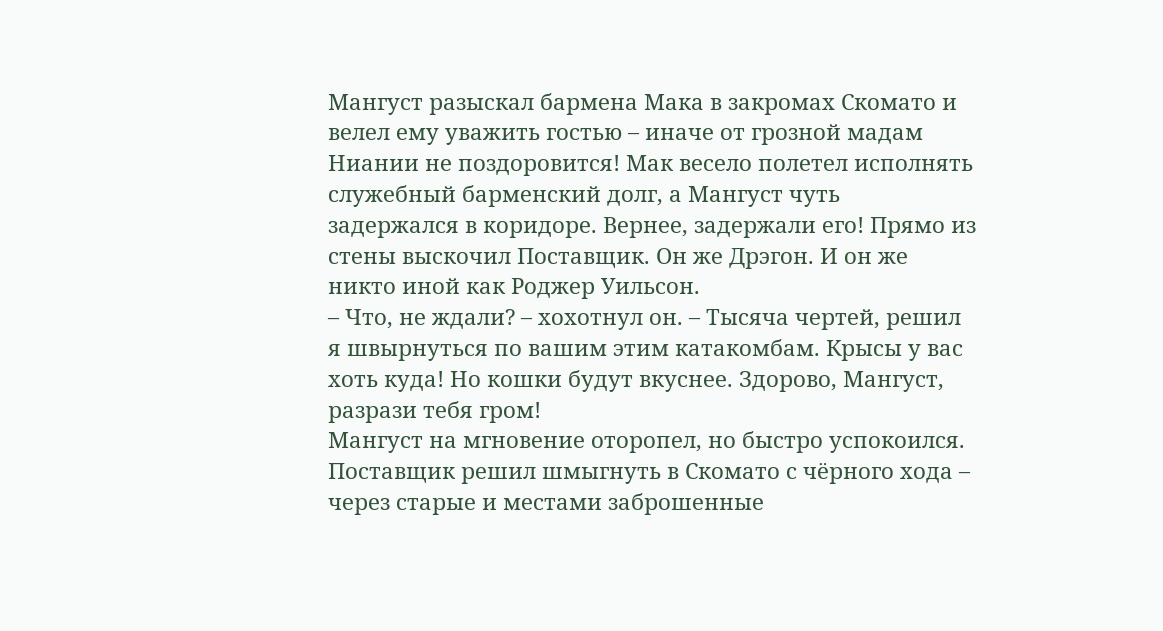Мангуст разыскал бармена Мака в закромах Скомато и велел ему уважить гостью – иначе от грозной мадам Ниании не поздоровится! Мак весело полетел исполнять служебный барменский долг, а Мангуст чуть задержался в коридоре. Вернее, задержали его! Прямо из стены выскочил Поставщик. Он же Дрэгон. И он же никто иной как Роджер Уильсон.
– Что, не ждали? – хохотнул он. – Тысяча чертей, решил я швырнуться по вашим этим катакомбам. Крысы у вас хоть куда! Но кошки будут вкуснее. Здорово, Мангуст, разрази тебя гром!
Мангуст на мгновение оторопел, но быстро успокоился. Поставщик решил шмыгнуть в Скомато с чёрного хода – через старые и местами заброшенные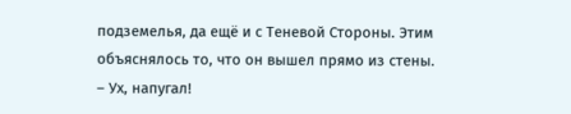подземелья, да ещё и с Теневой Стороны. Этим объяснялось то, что он вышел прямо из стены.
– Ух, напугал!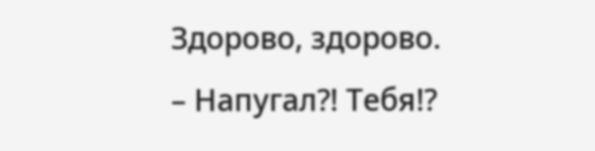Здорово, здорово.
– Напугал?! Тебя!?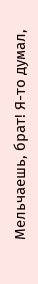Мельчаешь, брат! Я-то думал,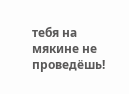тебя на мякине не проведёшь!